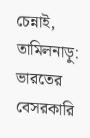চেন্নাই, তামিলনাড়ু:
ভারতের বেসরকারি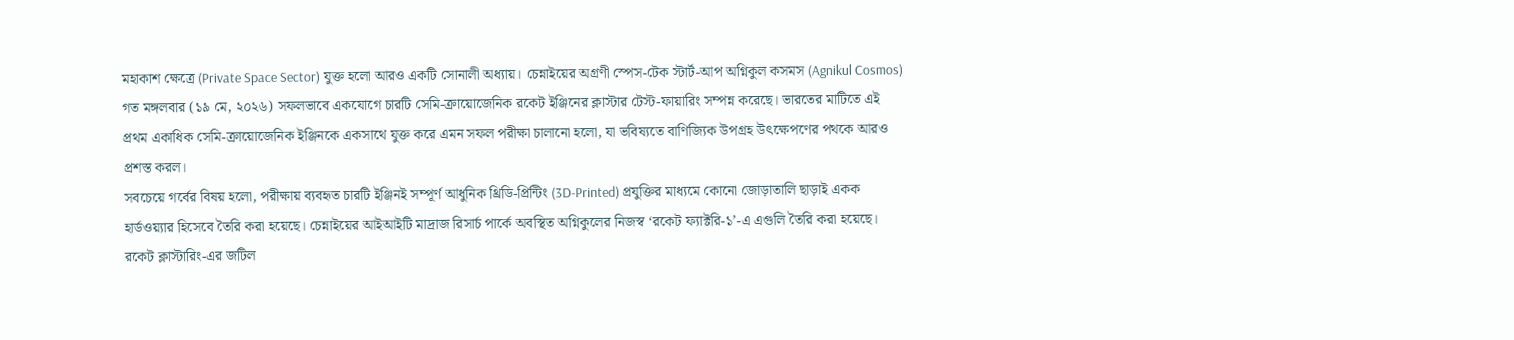মহাকাশ ক্ষেত্রে (Private Space Sector) যুক্ত হলো আরও একটি সোনালী অধ্যায়। চেন্নাইয়ের অগ্রণী স্পেস-টেক স্টার্ট-আপ অগ্নিকুল কসমস (Agnikul Cosmos) গত মঙ্গলবার (১৯ মে, ২০২৬) সফলভাবে একযোগে চারটি সেমি-ক্রায়োজেনিক রকেট ইঞ্জিনের ক্লাস্টার টেস্ট-ফায়ারিং সম্পন্ন করেছে। ভারতের মাটিতে এই প্রথম একাধিক সেমি-ক্রায়োজেনিক ইঞ্জিনকে একসাথে যুক্ত করে এমন সফল পরীক্ষা চালানো হলো, যা ভবিষ্যতে বাণিজ্যিক উপগ্রহ উৎক্ষেপণের পথকে আরও প্রশস্ত করল।
সবচেয়ে গর্বের বিষয় হলো, পরীক্ষায় ব্যবহৃত চারটি ইঞ্জিনই সম্পূর্ণ আধুনিক থ্রিডি-প্রিন্টিং (3D-Printed) প্রযুক্তির মাধ্যমে কোনো জোড়াতালি ছাড়াই একক হার্ডওয়্যার হিসেবে তৈরি করা হয়েছে। চেন্নাইয়ের আইআইটি মাদ্রাজ রিসার্চ পার্কে অবস্থিত অগ্নিকুলের নিজস্ব ‘রকেট ফ্যাক্টরি-১’-এ এগুলি তৈরি করা হয়েছে।
রকেট ক্লাস্টারিং-এর জটিল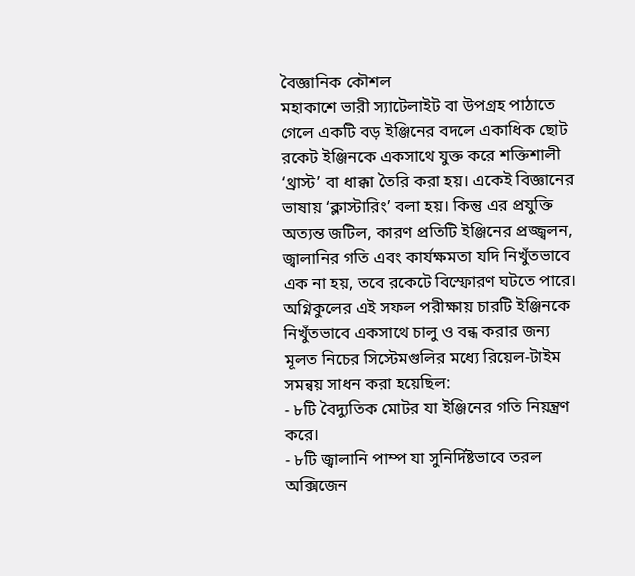বৈজ্ঞানিক কৌশল
মহাকাশে ভারী স্যাটেলাইট বা উপগ্রহ পাঠাতে গেলে একটি বড় ইঞ্জিনের বদলে একাধিক ছোট রকেট ইঞ্জিনকে একসাথে যুক্ত করে শক্তিশালী ‘থ্রাস্ট’ বা ধাক্কা তৈরি করা হয়। একেই বিজ্ঞানের ভাষায় ‘ক্লাস্টারিং’ বলা হয়। কিন্তু এর প্রযুক্তি অত্যন্ত জটিল, কারণ প্রতিটি ইঞ্জিনের প্রজ্জ্বলন, জ্বালানির গতি এবং কার্যক্ষমতা যদি নিখুঁতভাবে এক না হয়, তবে রকেটে বিস্ফোরণ ঘটতে পারে।
অগ্নিকুলের এই সফল পরীক্ষায় চারটি ইঞ্জিনকে নিখুঁতভাবে একসাথে চালু ও বন্ধ করার জন্য মূলত নিচের সিস্টেমগুলির মধ্যে রিয়েল-টাইম সমন্বয় সাধন করা হয়েছিল:
- ৮টি বৈদ্যুতিক মোটর যা ইঞ্জিনের গতি নিয়ন্ত্রণ করে।
- ৮টি জ্বালানি পাম্প যা সুনির্দিষ্টভাবে তরল অক্সিজেন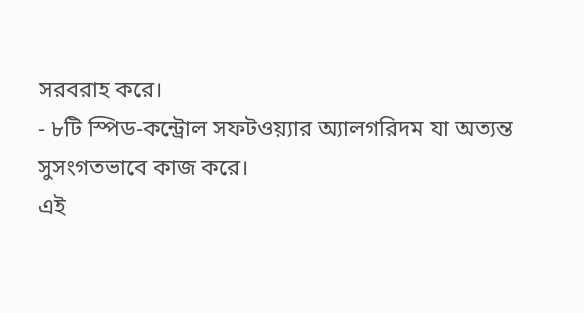সরবরাহ করে।
- ৮টি স্পিড-কন্ট্রোল সফটওয়্যার অ্যালগরিদম যা অত্যন্ত সুসংগতভাবে কাজ করে।
এই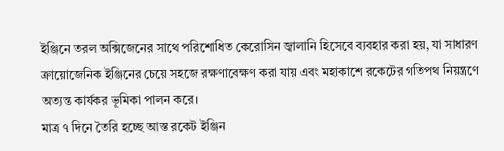ইঞ্জিনে তরল অক্সিজেনের সাথে পরিশোধিত কেরোসিন জ্বালানি হিসেবে ব্যবহার করা হয়, যা সাধারণ ক্রায়োজেনিক ইঞ্জিনের চেয়ে সহজে রক্ষণাবেক্ষণ করা যায় এবং মহাকাশে রকেটের গতিপথ নিয়ন্ত্রণে অত্যন্ত কার্যকর ভূমিকা পালন করে।
মাত্র ৭ দিনে তৈরি হচ্ছে আস্ত রকেট ইঞ্জিন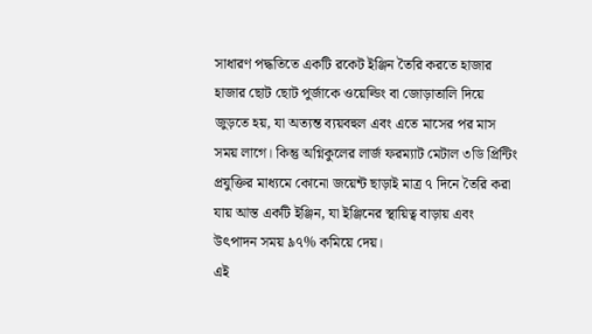সাধারণ পদ্ধতিতে একটি রকেট ইঞ্জিন তৈরি করতে হাজার হাজার ছোট ছোট পুর্জাকে ওয়েল্ডিং বা জোড়াতালি দিয়ে জুড়তে হয়, যা অত্যন্ত ব্যয়বহুল এবং এতে মাসের পর মাস সময় লাগে। কিন্তু অগ্নিকুলের লার্জ ফরম্যাট মেটাল ৩ডি প্রিন্টিং প্রযুক্তির মাধ্যমে কোনো জয়েন্ট ছাড়াই মাত্র ৭ দিনে তৈরি করা যায় আস্ত একটি ইঞ্জিন, যা ইঞ্জিনের স্থায়িত্ব বাড়ায় এবং উৎপাদন সময় ৯৭% কমিয়ে দেয়।
এই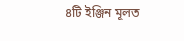৪টি ইঞ্জিন মূলত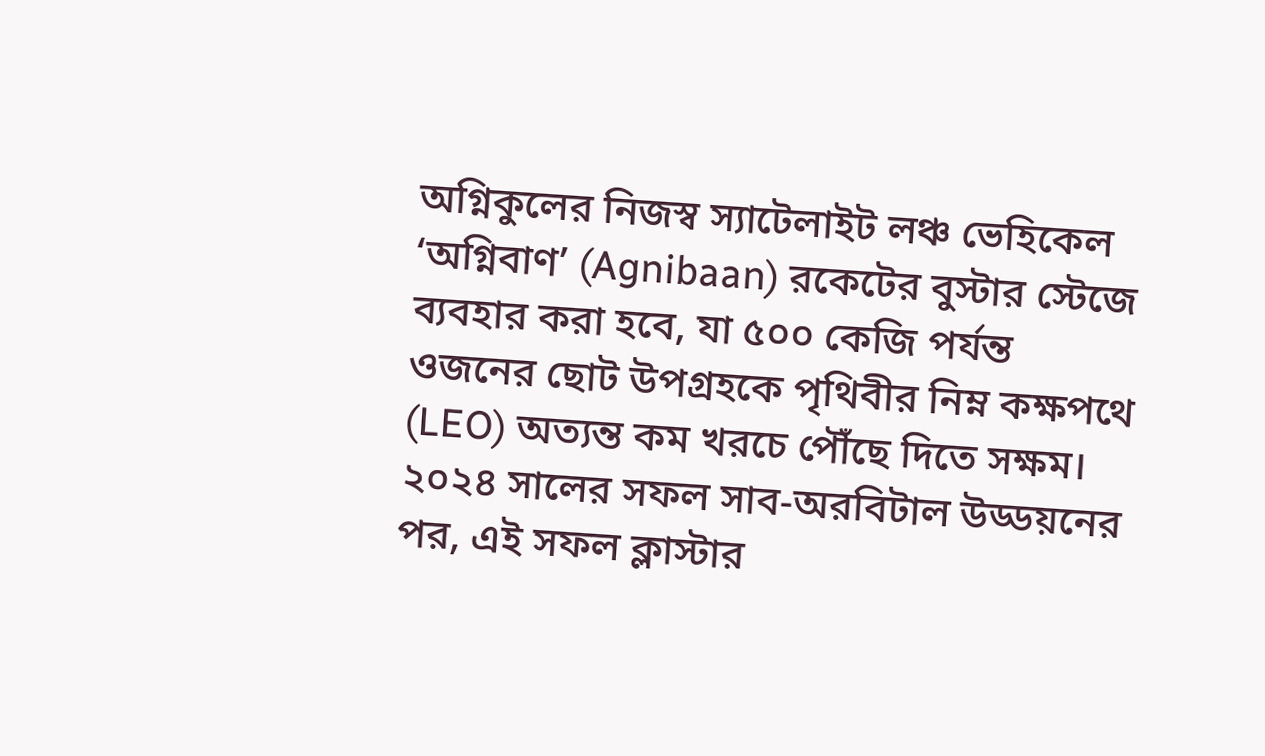অগ্নিকুলের নিজস্ব স্যাটেলাইট লঞ্চ ভেহিকেল ‘অগ্নিবাণ’ (Agnibaan) রকেটের বুস্টার স্টেজে ব্যবহার করা হবে, যা ৫০০ কেজি পর্যন্ত ওজনের ছোট উপগ্রহকে পৃথিবীর নিম্ন কক্ষপথে (LEO) অত্যন্ত কম খরচে পৌঁছে দিতে সক্ষম। ২০২৪ সালের সফল সাব-অরবিটাল উড্ডয়নের পর, এই সফল ক্লাস্টার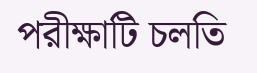পরীক্ষাটি চলতি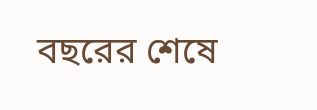বছরের শেষে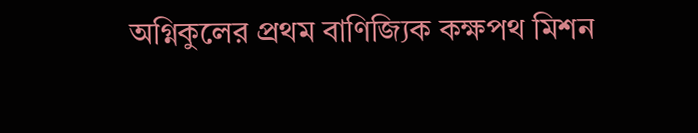অগ্নিকুলের প্রথম বাণিজ্যিক কক্ষপথ মিশন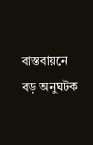বাস্তবায়নে বড় অনুঘটক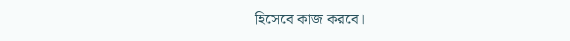হিসেবে কাজ করবে।